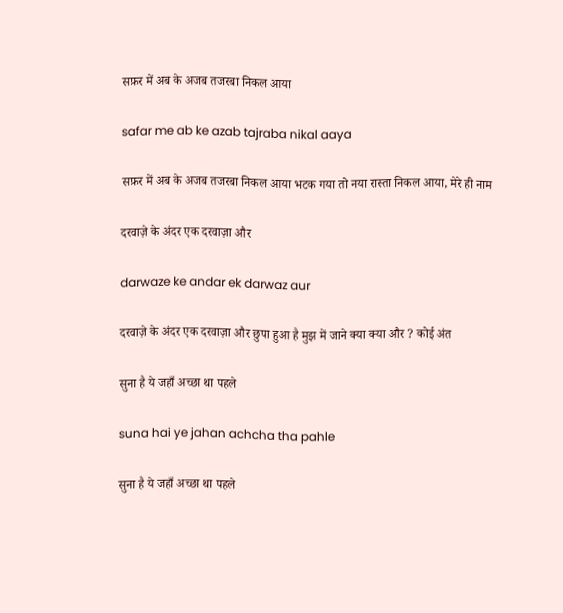सफ़र में अब के अजब तजरबा निकल आया

safar me ab ke azab tajraba nikal aaya

सफ़र में अब के अजब तजरबा निकल आया भटक गया तो नया रास्ता निकल आया, मेरे ही नाम

दरवाज़े के अंदर एक दरवाज़ा और

darwaze ke andar ek darwaz aur

दरवाज़े के अंदर एक दरवाज़ा और छुपा हुआ है मुझ में जाने क्या क्या और ? कोई अंत

सुना है ये जहाँ अच्छा था पहले

suna hai ye jahan achcha tha pahle

सुना है ये जहाँ अच्छा था पहले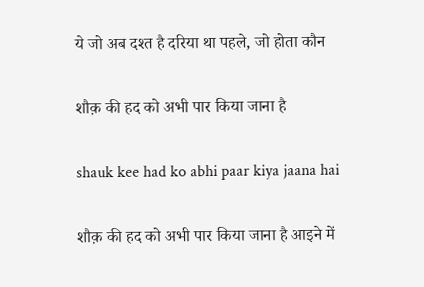ये जो अब दश्त है दरिया था पहले, जो होता कौन

शौक़ की हद को अभी पार किया जाना है

shauk kee had ko abhi paar kiya jaana hai

शौक़ की हद को अभी पार किया जाना है आइने में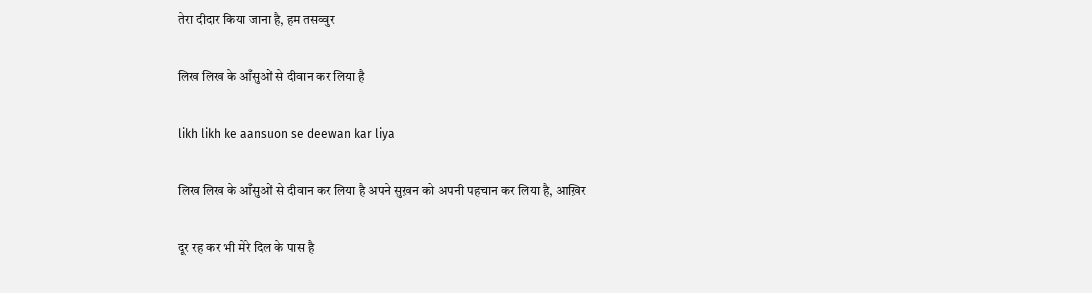तेरा दीदार किया जाना है, हम तसव्वुर

लिख लिख के आँसुओं से दीवान कर लिया है

likh likh ke aansuon se deewan kar liya

लिख लिख के आँसुओं से दीवान कर लिया है अपने सुख़न को अपनी पहचान कर लिया है, आख़िर

दूर रह कर भी मेरे दिल के पास है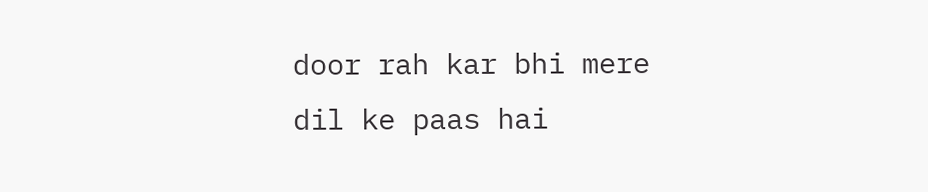door rah kar bhi mere dil ke paas hai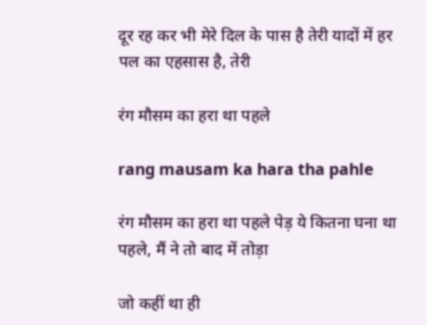दूर रह कर भी मेरे दिल के पास है तेरी यादों में हर पल का एहसास है, तेरी

रंग मौसम का हरा था पहले

rang mausam ka hara tha pahle

रंग मौसम का हरा था पहले पेड़ ये कितना घना था पहले, मैं ने तो बाद में तोड़ा

जो कहीं था ही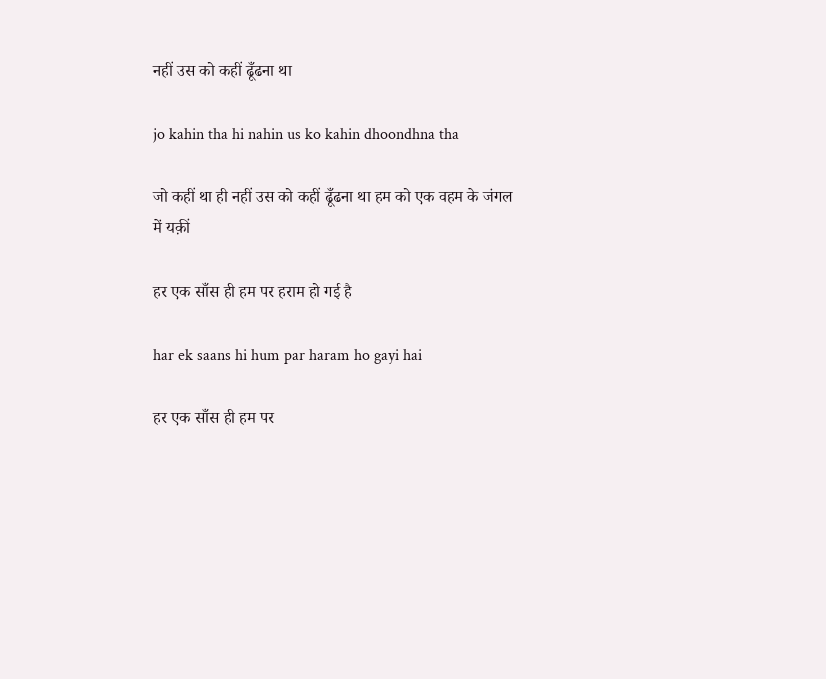नहीं उस को कहीं ढूँढना था

jo kahin tha hi nahin us ko kahin dhoondhna tha

जो कहीं था ही नहीं उस को कहीं ढूँढना था हम को एक वहम के जंगल में यक़ीं

हर एक साँस ही हम पर हराम हो गई है

har ek saans hi hum par haram ho gayi hai

हर एक साँस ही हम पर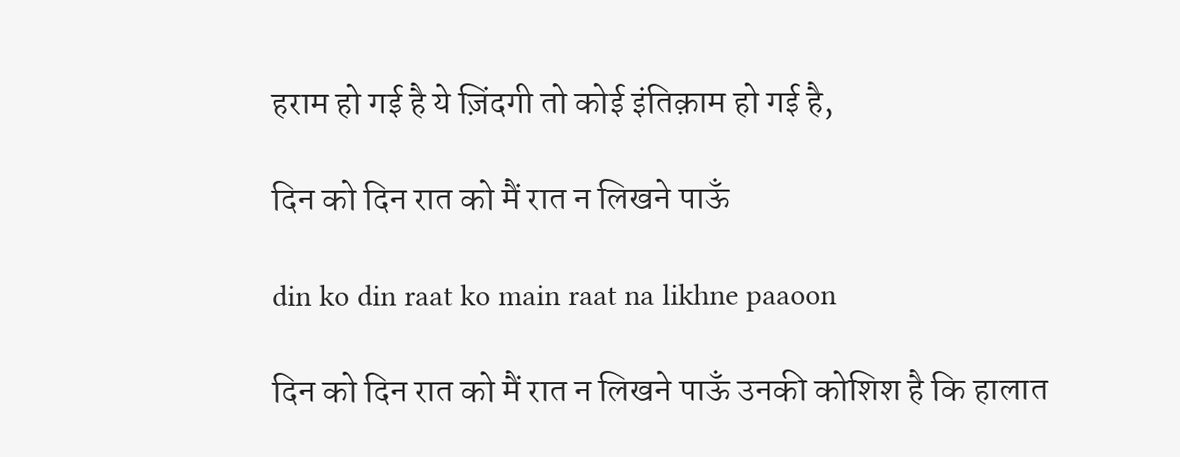हराम हो गई है ये ज़िंदगी तो कोई इंतिक़ाम हो गई है,

दिन को दिन रात को मैं रात न लिखने पाऊँ

din ko din raat ko main raat na likhne paaoon

दिन को दिन रात को मैं रात न लिखने पाऊँ उनकी कोशिश है कि हालात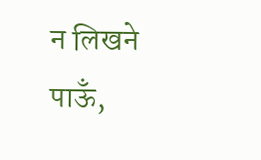न लिखने पाऊँ,